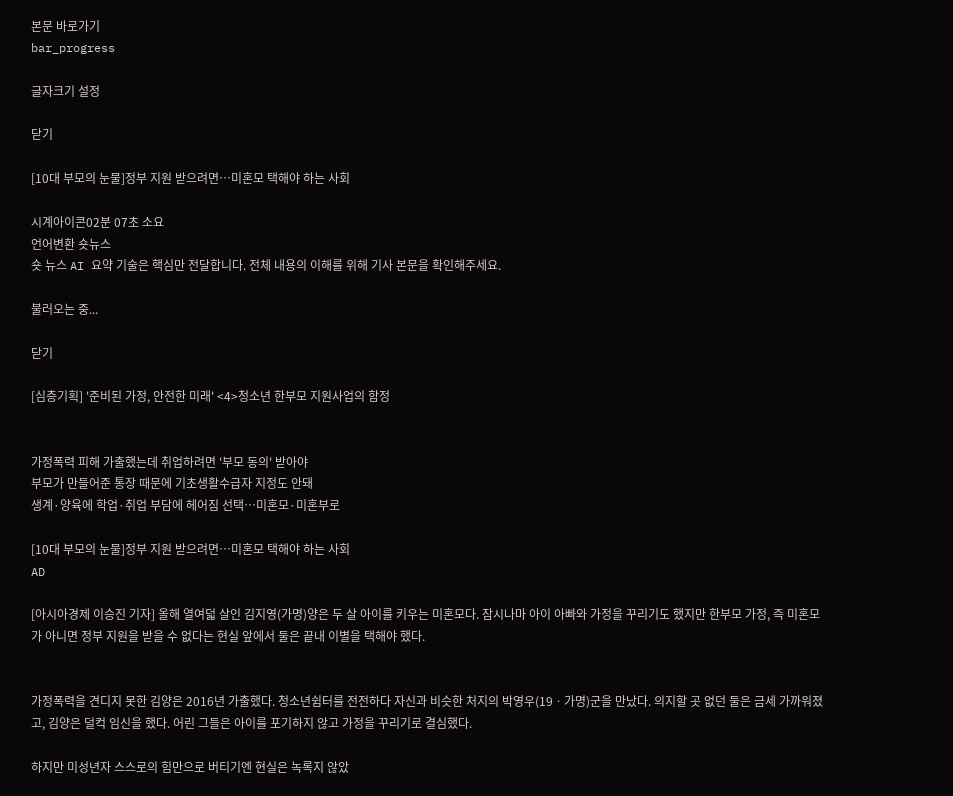본문 바로가기
bar_progress

글자크기 설정

닫기

[10대 부모의 눈물]정부 지원 받으려면…미혼모 택해야 하는 사회

시계아이콘02분 07초 소요
언어변환 숏뉴스
숏 뉴스 AI 요약 기술은 핵심만 전달합니다. 전체 내용의 이해를 위해 기사 본문을 확인해주세요.

불러오는 중...

닫기

[심층기획] '준비된 가정, 안전한 미래' <4>청소년 한부모 지원사업의 함정


가정폭력 피해 가출했는데 취업하려면 '부모 동의' 받아야
부모가 만들어준 통장 때문에 기초생활수급자 지정도 안돼
생계·양육에 학업·취업 부담에 헤어짐 선택…미혼모·미혼부로

[10대 부모의 눈물]정부 지원 받으려면…미혼모 택해야 하는 사회
AD

[아시아경제 이승진 기자] 올해 열여덟 살인 김지영(가명)양은 두 살 아이를 키우는 미혼모다. 잠시나마 아이 아빠와 가정을 꾸리기도 했지만 한부모 가정, 즉 미혼모가 아니면 정부 지원을 받을 수 없다는 현실 앞에서 둘은 끝내 이별을 택해야 했다.


가정폭력을 견디지 못한 김양은 2016년 가출했다. 청소년쉼터를 전전하다 자신과 비슷한 처지의 박영우(19ㆍ가명)군을 만났다. 의지할 곳 없던 둘은 금세 가까워졌고, 김양은 덜컥 임신을 했다. 어린 그들은 아이를 포기하지 않고 가정을 꾸리기로 결심했다.

하지만 미성년자 스스로의 힘만으로 버티기엔 현실은 녹록지 않았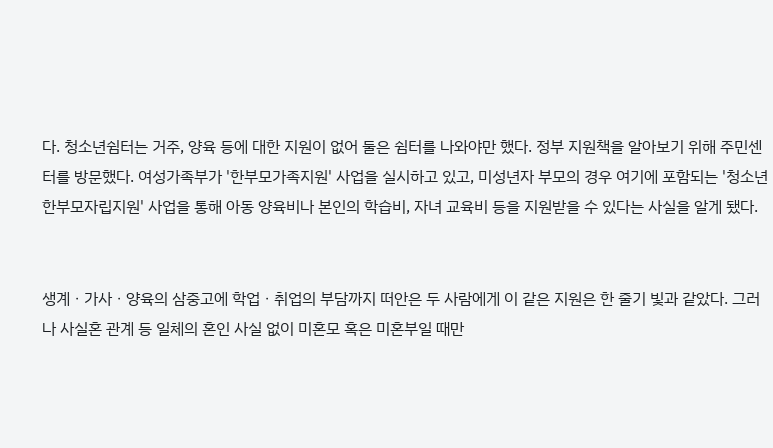다. 청소년쉼터는 거주, 양육 등에 대한 지원이 없어 둘은 쉼터를 나와야만 했다. 정부 지원책을 알아보기 위해 주민센터를 방문했다. 여성가족부가 '한부모가족지원' 사업을 실시하고 있고, 미성년자 부모의 경우 여기에 포함되는 '청소년 한부모자립지원' 사업을 통해 아동 양육비나 본인의 학습비, 자녀 교육비 등을 지원받을 수 있다는 사실을 알게 됐다.


생계ㆍ가사ㆍ양육의 삼중고에 학업ㆍ취업의 부담까지 떠안은 두 사람에게 이 같은 지원은 한 줄기 빛과 같았다. 그러나 사실혼 관계 등 일체의 혼인 사실 없이 미혼모 혹은 미혼부일 때만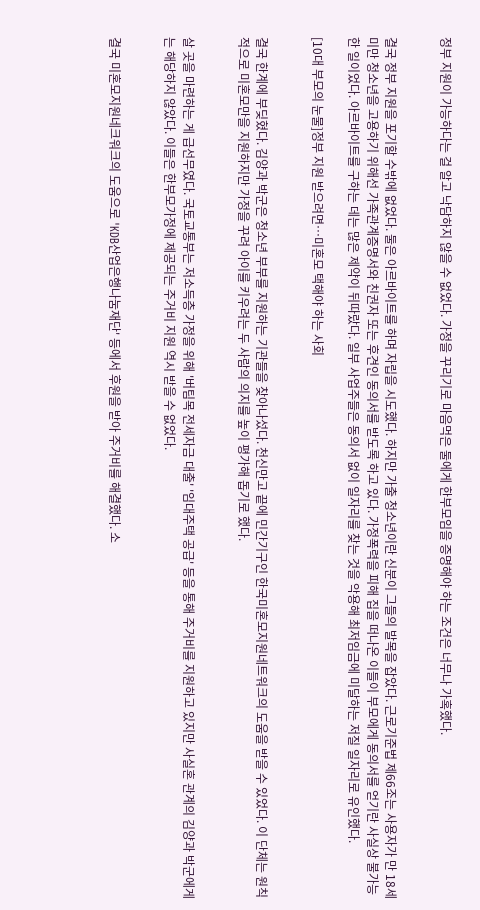정부 지원이 가능하다는 걸 알고 낙담하지 않을 수 없었다. 가정을 꾸리기로 마음먹은 둘에게 한부모임을 증명해야 하는 조건은 너무나 가혹했다.


결국 정부 지원을 포기할 수밖에 없었다. 둘은 아르바이트를 하며 자립을 시도했다. 하지만 가출 청소년이란 신분이 그들의 발목을 잡았다. 근로기준법 제66조는 사용자가 만 18세 미만 청소년을 고용하기 위해선 가족관계증명서와 친권자 또는 후견인 동의서를 받도록 하고 있다. 가정폭력을 피해 집을 떠나온 이들이 부모에게 동의서를 얻기란 사실상 불가능한 일이었다. 아르바이트를 구하는 데는 많은 제약이 뒤따랐다. 일부 사업주들은 동의서 없이 일자리를 찾는 것을 악용해 최저임금에 미달하는 저질 일자리로 유인했다.

[10대 부모의 눈물]정부 지원 받으려면…미혼모 택해야 하는 사회


결국 한계에 부딪혔다. 김양과 박군은 청소년 부부를 지원하는 기관들을 찾아나섰다. 천신만고 끝에 민간기구인 한국미혼모지원네트워크의 도움을 받을 수 있었다. 이 단체는 원칙적으로 미혼모만을 지원하지만 가정을 꾸려 아이를 키우려는 두 사람의 의지를 높이 평가해 돕기로 했다.


살 곳을 마련하는 게 급선무였다. 국토교통부는 저소득층 가정을 위해 '버팀목 전세자금 대출' '임대주택 공급' 등을 통해 주거비를 지원하고 있지만 사실혼 관계의 김양과 박군에게는 해당하지 않았다. 이들은 한부모가정에 제공되는 주거비 지원 역시 받을 수 없었다.


결국 미혼모지원네크워크의 도움으로 'KDB산업은행나눔재단' 등에서 후원을 받아 주거비를 해결했다. 소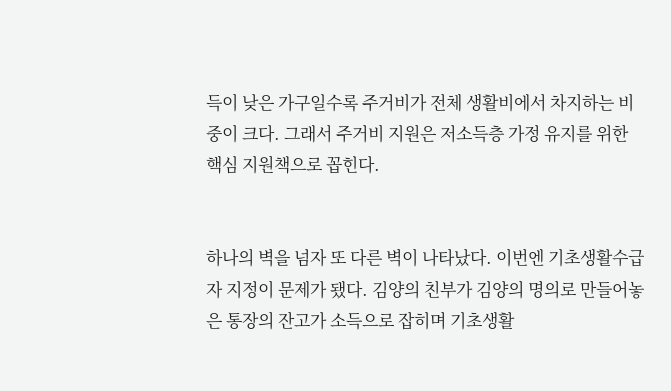득이 낮은 가구일수록 주거비가 전체 생활비에서 차지하는 비중이 크다. 그래서 주거비 지원은 저소득층 가정 유지를 위한 핵심 지원책으로 꼽힌다.


하나의 벽을 넘자 또 다른 벽이 나타났다. 이번엔 기초생활수급자 지정이 문제가 됐다. 김양의 친부가 김양의 명의로 만들어놓은 통장의 잔고가 소득으로 잡히며 기초생활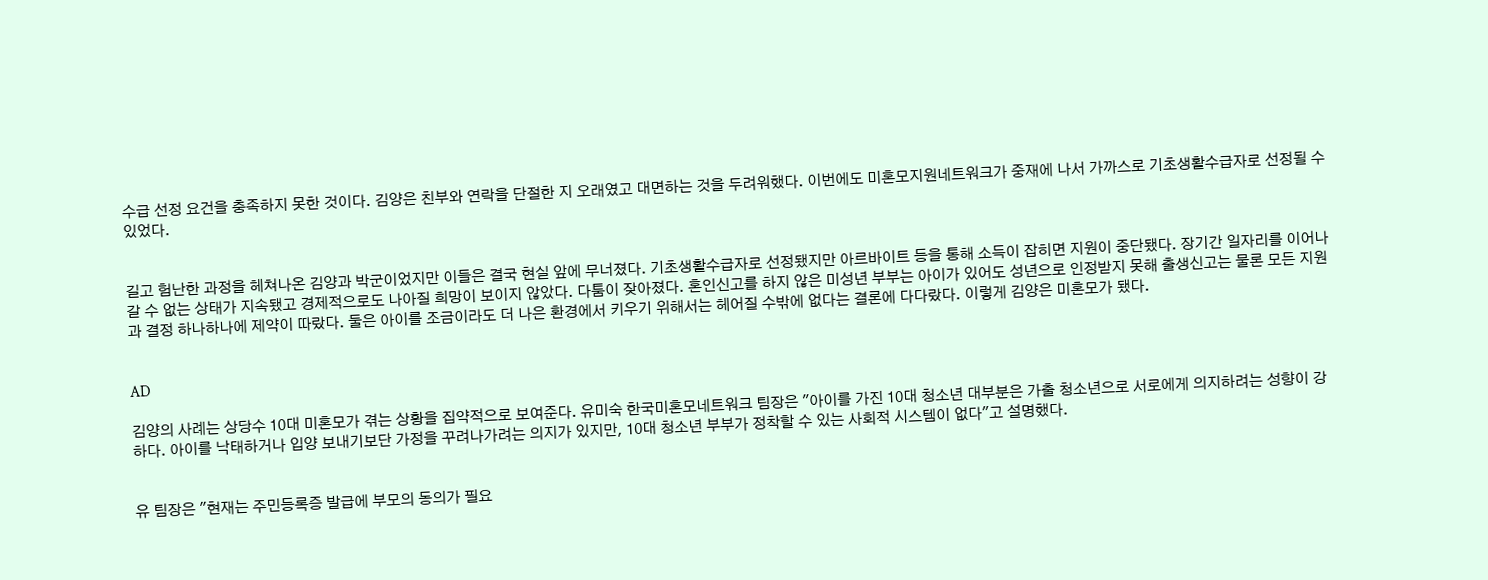수급 선정 요건을 충족하지 못한 것이다. 김양은 친부와 연락을 단절한 지 오래였고 대면하는 것을 두려워했다. 이번에도 미혼모지원네트워크가 중재에 나서 가까스로 기초생활수급자로 선정될 수 있었다.


길고 험난한 과정을 헤쳐나온 김양과 박군이었지만 이들은 결국 현실 앞에 무너졌다. 기초생활수급자로 선정됐지만 아르바이트 등을 통해 소득이 잡히면 지원이 중단됐다. 장기간 일자리를 이어나갈 수 없는 상태가 지속됐고 경제적으로도 나아질 희망이 보이지 않았다. 다툼이 잦아졌다. 혼인신고를 하지 않은 미성년 부부는 아이가 있어도 성년으로 인정받지 못해 출생신고는 물론 모든 지원과 결정 하나하나에 제약이 따랐다. 둘은 아이를 조금이라도 더 나은 환경에서 키우기 위해서는 헤어질 수밖에 없다는 결론에 다다랐다. 이렇게 김양은 미혼모가 됐다.


AD

김양의 사례는 상당수 10대 미혼모가 겪는 상황을 집약적으로 보여준다. 유미숙 한국미혼모네트워크 팀장은 "아이를 가진 10대 청소년 대부분은 가출 청소년으로 서로에게 의지하려는 성향이 강하다. 아이를 낙태하거나 입양 보내기보단 가정을 꾸려나가려는 의지가 있지만, 10대 청소년 부부가 정착할 수 있는 사회적 시스템이 없다"고 설명했다.


유 팀장은 "현재는 주민등록증 발급에 부모의 동의가 필요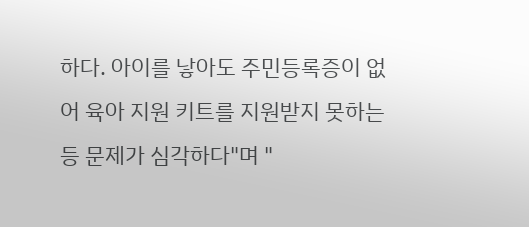하다. 아이를 낳아도 주민등록증이 없어 육아 지원 키트를 지원받지 못하는 등 문제가 심각하다"며 "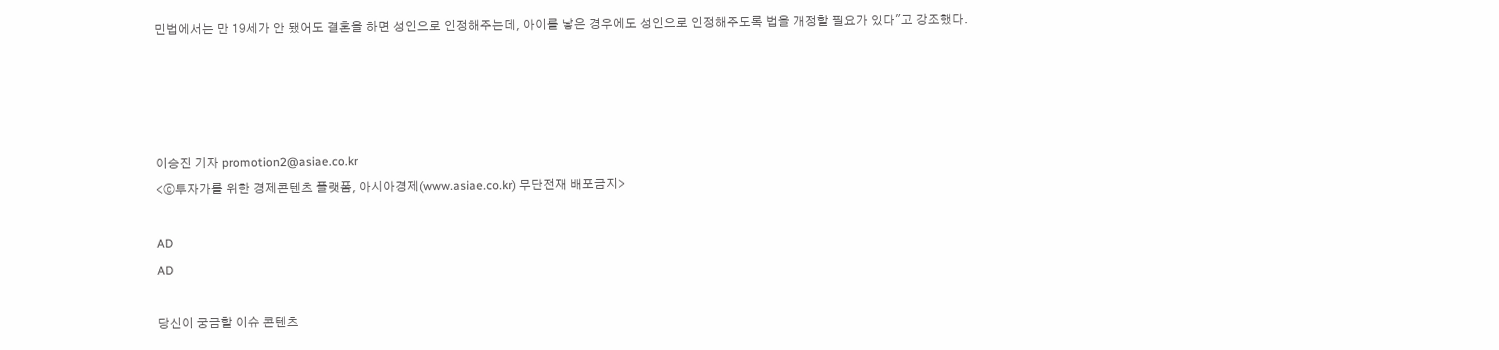민법에서는 만 19세가 안 됐어도 결혼을 하면 성인으로 인정해주는데, 아이를 낳은 경우에도 성인으로 인정해주도록 법을 개정할 필요가 있다"고 강조했다.




이승진 기자 promotion2@asiae.co.kr
<ⓒ투자가를 위한 경제콘텐츠 플랫폼, 아시아경제(www.asiae.co.kr) 무단전재 배포금지>

AD
AD

당신이 궁금할 이슈 콘텐츠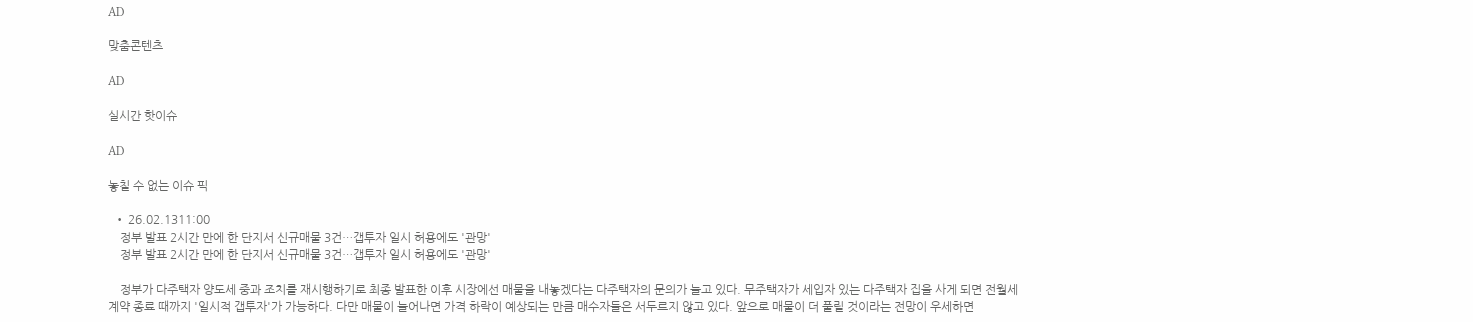AD

맞춤콘텐츠

AD

실시간 핫이슈

AD

놓칠 수 없는 이슈 픽

  • 26.02.1311:00
    정부 발표 2시간 만에 한 단지서 신규매물 3건…갭투자 일시 허용에도 '관망'
    정부 발표 2시간 만에 한 단지서 신규매물 3건…갭투자 일시 허용에도 '관망'

    정부가 다주택자 양도세 중과 조치를 재시행하기로 최종 발표한 이후 시장에선 매물을 내놓겠다는 다주택자의 문의가 늘고 있다. 무주택자가 세입자 있는 다주택자 집을 사게 되면 전월세 계약 종료 때까지 '일시적 갭투자'가 가능하다. 다만 매물이 늘어나면 가격 하락이 예상되는 만큼 매수자들은 서두르지 않고 있다. 앞으로 매물이 더 풀릴 것이라는 전망이 우세하면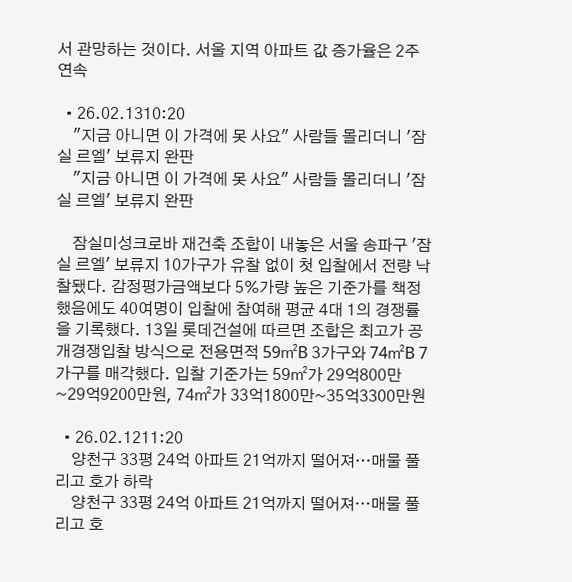서 관망하는 것이다. 서울 지역 아파트 값 증가율은 2주 연속

  • 26.02.1310:20
    "지금 아니면 이 가격에 못 사요" 사람들 몰리더니 '잠실 르엘' 보류지 완판
    "지금 아니면 이 가격에 못 사요" 사람들 몰리더니 '잠실 르엘' 보류지 완판

    잠실미성크로바 재건축 조합이 내놓은 서울 송파구 '잠실 르엘' 보류지 10가구가 유찰 없이 첫 입찰에서 전량 낙찰됐다. 감정평가금액보다 5%가량 높은 기준가를 책정했음에도 40여명이 입찰에 참여해 평균 4대 1의 경쟁률을 기록했다. 13일 롯데건설에 따르면 조합은 최고가 공개경쟁입찰 방식으로 전용면적 59㎡B 3가구와 74㎡B 7가구를 매각했다. 입찰 기준가는 59㎡가 29억800만~29억9200만원, 74㎡가 33억1800만~35억3300만원

  • 26.02.1211:20
    양천구 33평 24억 아파트 21억까지 떨어져…매물 풀리고 호가 하락
    양천구 33평 24억 아파트 21억까지 떨어져…매물 풀리고 호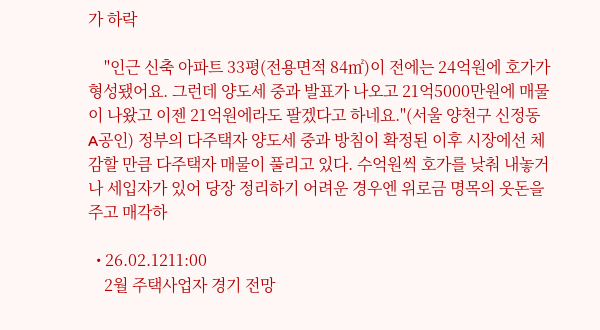가 하락

    "인근 신축 아파트 33평(전용면적 84㎡)이 전에는 24억원에 호가가 형성됐어요. 그런데 양도세 중과 발표가 나오고 21억5000만원에 매물이 나왔고 이젠 21억원에라도 팔겠다고 하네요."(서울 양천구 신정동 A공인) 정부의 다주택자 양도세 중과 방침이 확정된 이후 시장에선 체감할 만큼 다주택자 매물이 풀리고 있다. 수억원씩 호가를 낮춰 내놓거나 세입자가 있어 당장 정리하기 어려운 경우엔 위로금 명목의 웃돈을 주고 매각하

  • 26.02.1211:00
    2월 주택사업자 경기 전망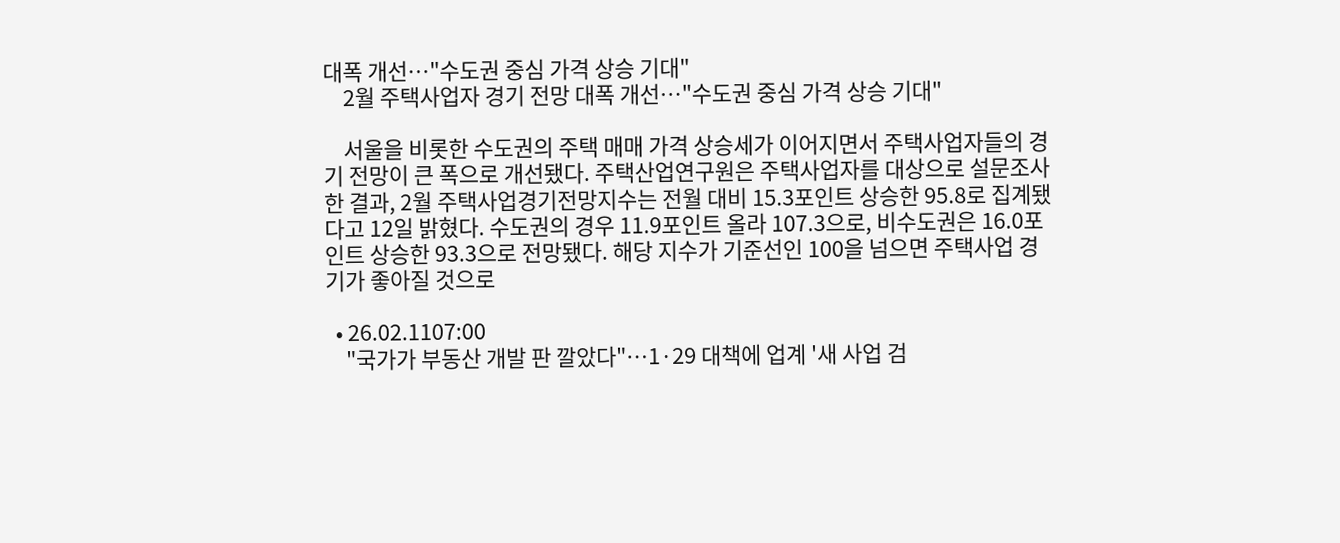대폭 개선…"수도권 중심 가격 상승 기대"
    2월 주택사업자 경기 전망 대폭 개선…"수도권 중심 가격 상승 기대"

    서울을 비롯한 수도권의 주택 매매 가격 상승세가 이어지면서 주택사업자들의 경기 전망이 큰 폭으로 개선됐다. 주택산업연구원은 주택사업자를 대상으로 설문조사한 결과, 2월 주택사업경기전망지수는 전월 대비 15.3포인트 상승한 95.8로 집계됐다고 12일 밝혔다. 수도권의 경우 11.9포인트 올라 107.3으로, 비수도권은 16.0포인트 상승한 93.3으로 전망됐다. 해당 지수가 기준선인 100을 넘으면 주택사업 경기가 좋아질 것으로

  • 26.02.1107:00
    "국가가 부동산 개발 판 깔았다"…1·29 대책에 업계 '새 사업 검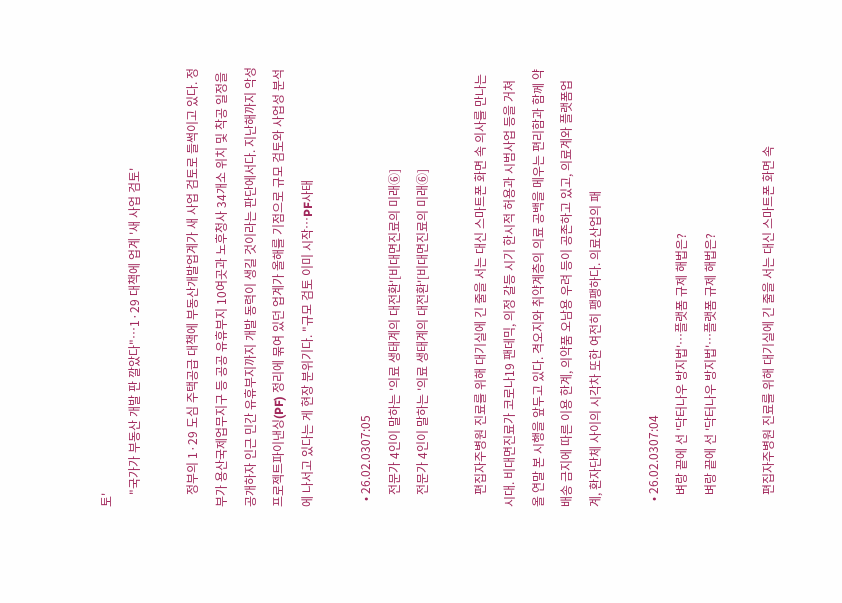토'
    "국가가 부동산 개발 판 깔았다"…1·29 대책에 업계 '새 사업 검토'

    정부의 1·29 도심 주택공급 대책에 부동산개발업계가 새 사업 검토로 들썩이고 있다. 정부가 용산국제업무지구 등 공공 유휴부지 10여곳과 노후청사 34개소 위치 및 착공 일정을 공개하자 인근 민간 유휴부지까지 개발 동력이 생길 것이라는 판단에서다. 지난해까지 악성 프로젝트파이낸싱(PF) 정리에 묶여 있던 업계가 올해를 기점으로 규모 검토와 사업성 분석에 나서고 있다는 게 현장 분위기다. "규모 검토 이미 시작…PF사태

  • 26.02.0307:05
    전문가 4인이 말하는 '의료 생태계의 대전환'[비대면진료의 미래⑥]
    전문가 4인이 말하는 '의료 생태계의 대전환'[비대면진료의 미래⑥]

    편집자주병원 진료를 위해 대기실에 긴 줄을 서는 대신 스마트폰 화면 속 의사를 만나는 시대. 비대면진료가 코로나19 팬데믹, 의정 갈등 시기 한시적 허용과 시범사업 등을 거쳐 올 연말 본 시행을 앞두고 있다. 격오지와 취약계층의 의료 공백을 메우는 편리함과 함께 약 배송 금지에 따른 이용 한계, 의약품 오남용 우려 등이 공존하고 있고, 의료계와 플랫폼업계, 환자단체 사이의 시각차 또한 여전히 팽팽하다. 의료산업의 패

  • 26.02.0307:04
    벼랑 끝에 선 '닥터나우 방지법'…플랫폼 규제 해법은?
    벼랑 끝에 선 '닥터나우 방지법'…플랫폼 규제 해법은?

    편집자주병원 진료를 위해 대기실에 긴 줄을 서는 대신 스마트폰 화면 속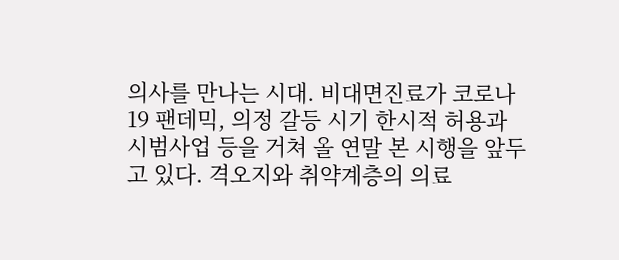의사를 만나는 시대. 비대면진료가 코로나19 팬데믹, 의정 갈등 시기 한시적 허용과 시범사업 등을 거쳐 올 연말 본 시행을 앞두고 있다. 격오지와 취약계층의 의료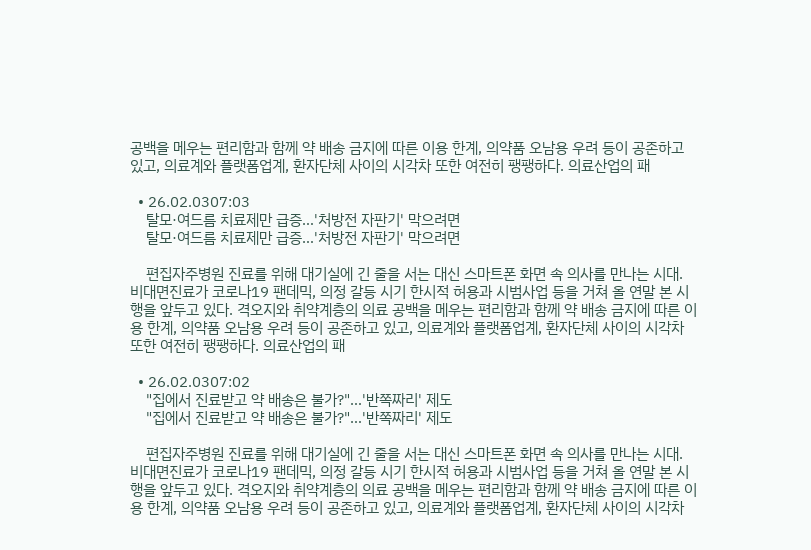공백을 메우는 편리함과 함께 약 배송 금지에 따른 이용 한계, 의약품 오남용 우려 등이 공존하고 있고, 의료계와 플랫폼업계, 환자단체 사이의 시각차 또한 여전히 팽팽하다. 의료산업의 패

  • 26.02.0307:03
    탈모·여드름 치료제만 급증…'처방전 자판기' 막으려면
    탈모·여드름 치료제만 급증…'처방전 자판기' 막으려면

    편집자주병원 진료를 위해 대기실에 긴 줄을 서는 대신 스마트폰 화면 속 의사를 만나는 시대. 비대면진료가 코로나19 팬데믹, 의정 갈등 시기 한시적 허용과 시범사업 등을 거쳐 올 연말 본 시행을 앞두고 있다. 격오지와 취약계층의 의료 공백을 메우는 편리함과 함께 약 배송 금지에 따른 이용 한계, 의약품 오남용 우려 등이 공존하고 있고, 의료계와 플랫폼업계, 환자단체 사이의 시각차 또한 여전히 팽팽하다. 의료산업의 패

  • 26.02.0307:02
    "집에서 진료받고 약 배송은 불가?"…'반쪽짜리' 제도
    "집에서 진료받고 약 배송은 불가?"…'반쪽짜리' 제도

    편집자주병원 진료를 위해 대기실에 긴 줄을 서는 대신 스마트폰 화면 속 의사를 만나는 시대. 비대면진료가 코로나19 팬데믹, 의정 갈등 시기 한시적 허용과 시범사업 등을 거쳐 올 연말 본 시행을 앞두고 있다. 격오지와 취약계층의 의료 공백을 메우는 편리함과 함께 약 배송 금지에 따른 이용 한계, 의약품 오남용 우려 등이 공존하고 있고, 의료계와 플랫폼업계, 환자단체 사이의 시각차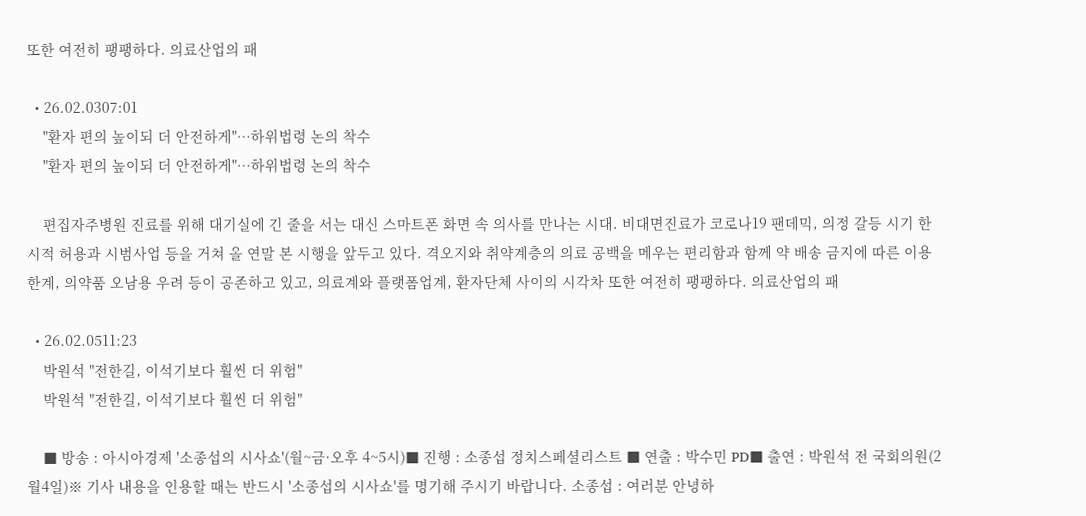또한 여전히 팽팽하다. 의료산업의 패

  • 26.02.0307:01
    "환자 편의 높이되 더 안전하게"…하위법령 논의 착수
    "환자 편의 높이되 더 안전하게"…하위법령 논의 착수

    편집자주병원 진료를 위해 대기실에 긴 줄을 서는 대신 스마트폰 화면 속 의사를 만나는 시대. 비대면진료가 코로나19 팬데믹, 의정 갈등 시기 한시적 허용과 시범사업 등을 거쳐 올 연말 본 시행을 앞두고 있다. 격오지와 취약계층의 의료 공백을 메우는 편리함과 함께 약 배송 금지에 따른 이용 한계, 의약품 오남용 우려 등이 공존하고 있고, 의료계와 플랫폼업계, 환자단체 사이의 시각차 또한 여전히 팽팽하다. 의료산업의 패

  • 26.02.0511:23
    박원석 "전한길, 이석기보다 훨씬 더 위험"
    박원석 "전한길, 이석기보다 훨씬 더 위험"

    ■ 방송 : 아시아경제 '소종섭의 시사쇼'(월~금·오후 4~5시)■ 진행 : 소종섭 정치스페셜리스트 ■ 연출 : 박수민 PD■ 출연 : 박원석 전 국회의원(2월4일)※ 기사 내용을 인용할 때는 반드시 '소종섭의 시사쇼'를 명기해 주시기 바랍니다. 소종섭 : 여러분 안녕하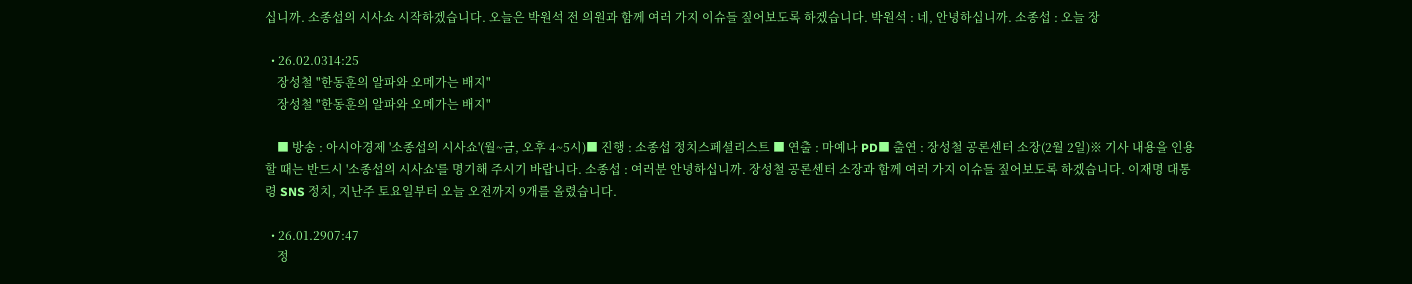십니까. 소종섭의 시사쇼 시작하겠습니다. 오늘은 박원석 전 의원과 함께 여러 가지 이슈들 짚어보도록 하겠습니다. 박원석 : 네, 안녕하십니까. 소종섭 : 오늘 장

  • 26.02.0314:25
    장성철 "한동훈의 알파와 오메가는 배지"
    장성철 "한동훈의 알파와 오메가는 배지"

    ■ 방송 : 아시아경제 '소종섭의 시사쇼'(월~금, 오후 4~5시)■ 진행 : 소종섭 정치스페셜리스트 ■ 연출 : 마예나 PD■ 출연 : 장성철 공론센터 소장(2월 2일)※ 기사 내용을 인용할 때는 반드시 '소종섭의 시사쇼'를 명기해 주시기 바랍니다. 소종섭 : 여러분 안녕하십니까. 장성철 공론센터 소장과 함께 여러 가지 이슈들 짚어보도록 하겠습니다. 이재명 대통령 SNS 정치, 지난주 토요일부터 오늘 오전까지 9개를 올렸습니다.

  • 26.01.2907:47
    정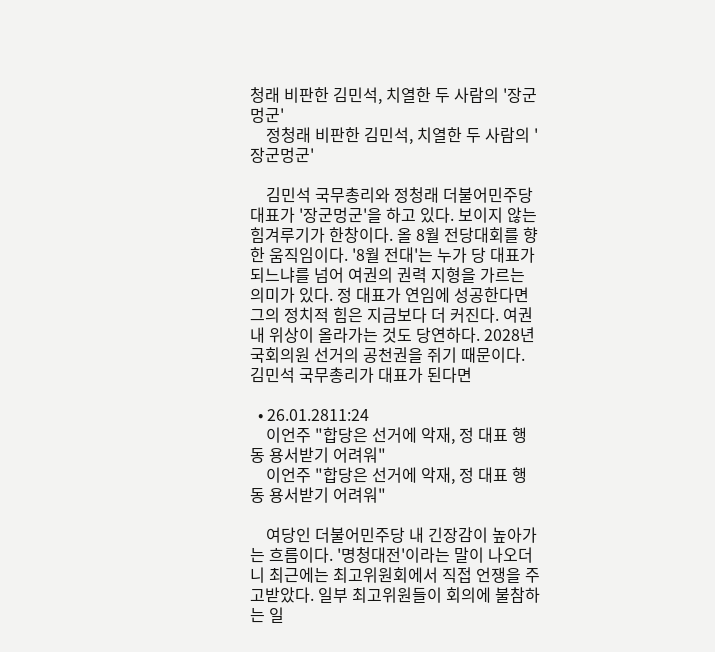청래 비판한 김민석, 치열한 두 사람의 '장군멍군'
    정청래 비판한 김민석, 치열한 두 사람의 '장군멍군'

    김민석 국무총리와 정청래 더불어민주당 대표가 '장군멍군'을 하고 있다. 보이지 않는 힘겨루기가 한창이다. 올 8월 전당대회를 향한 움직임이다. '8월 전대'는 누가 당 대표가 되느냐를 넘어 여권의 권력 지형을 가르는 의미가 있다. 정 대표가 연임에 성공한다면 그의 정치적 힘은 지금보다 더 커진다. 여권 내 위상이 올라가는 것도 당연하다. 2028년 국회의원 선거의 공천권을 쥐기 때문이다. 김민석 국무총리가 대표가 된다면

  • 26.01.2811:24
    이언주 "합당은 선거에 악재, 정 대표 행동 용서받기 어려워"
    이언주 "합당은 선거에 악재, 정 대표 행동 용서받기 어려워"

    여당인 더불어민주당 내 긴장감이 높아가는 흐름이다. '명청대전'이라는 말이 나오더니 최근에는 최고위원회에서 직접 언쟁을 주고받았다. 일부 최고위원들이 회의에 불참하는 일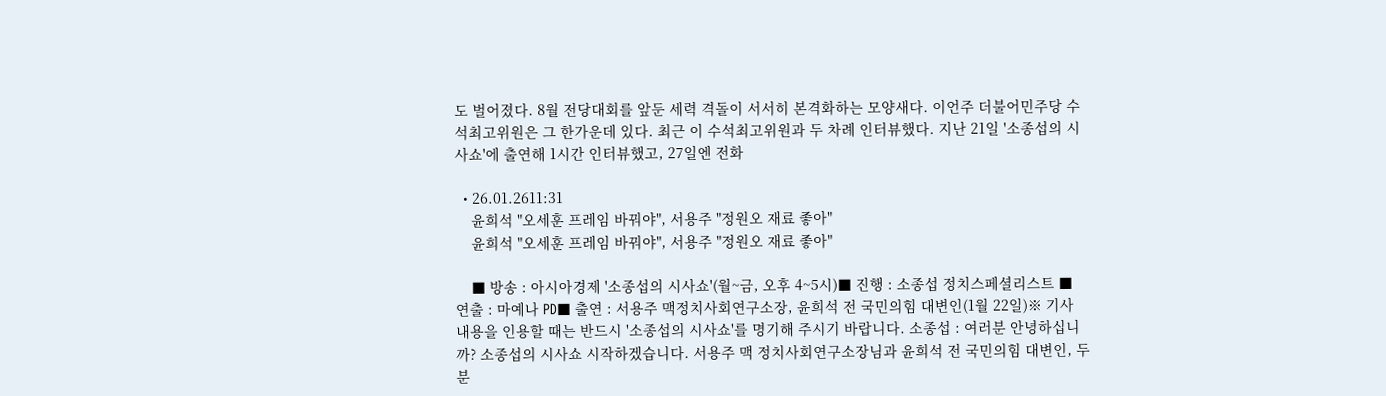도 벌어졌다. 8월 전당대회를 앞둔 세력 격돌이 서서히 본격화하는 모양새다. 이언주 더불어민주당 수석최고위원은 그 한가운데 있다. 최근 이 수석최고위원과 두 차례 인터뷰했다. 지난 21일 '소종섭의 시사쇼'에 출연해 1시간 인터뷰했고, 27일엔 전화

  • 26.01.2611:31
    윤희석 "오세훈 프레임 바꿔야", 서용주 "정원오 재료 좋아"
    윤희석 "오세훈 프레임 바꿔야", 서용주 "정원오 재료 좋아"

    ■ 방송 : 아시아경제 '소종섭의 시사쇼'(월~금, 오후 4~5시)■ 진행 : 소종섭 정치스페셜리스트 ■ 연출 : 마예나 PD■ 출연 : 서용주 맥정치사회연구소장, 윤희석 전 국민의힘 대변인(1월 22일)※ 기사 내용을 인용할 때는 반드시 '소종섭의 시사쇼'를 명기해 주시기 바랍니다. 소종섭 : 여러분 안녕하십니까? 소종섭의 시사쇼 시작하겠습니다. 서용주 맥 정치사회연구소장님과 윤희석 전 국민의힘 대변인, 두 분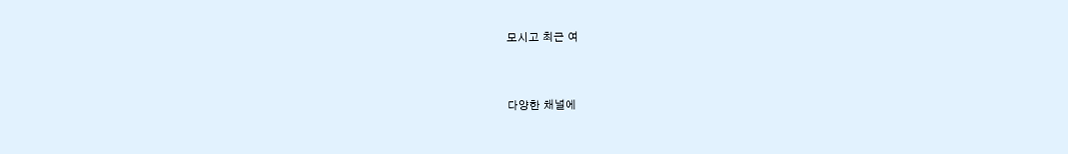모시고 최근 여


다양한 채널에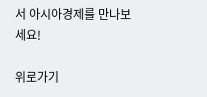서 아시아경제를 만나보세요!

위로가기